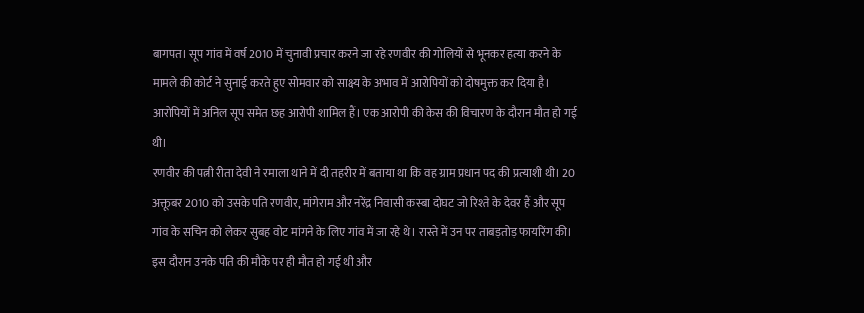बागपत। सूप गांव में वर्ष 2010 में चुनावी प्रचार करने जा रहे रणवीर की गोलियों से भूनकर हत्या करने के मामले की कोर्ट ने सुनाई करते हुए सोमवार को साक्ष्य के अभाव में आरोपियों को दोषमुक्त कर दिया है। आरोपियों में अनिल सूप समेत छह आरोपी शामिल हैं। एक आरोपी की केस की विचारण के दौरान मौत हो गई थी।
रणवीर की पत्नी रीता देवी ने रमाला थाने में दी तहरीर में बताया था कि वह ग्राम प्रधान पद की प्रत्याशी थी। 20 अक्तूबर 2010 को उसके पति रणवीर, मांगेराम और नरेंद्र निवासी कस्बा दोघट जो रिश्ते के देवर हैं और सूप गांव के सचिन को लेकर सुबह वोट मांगने के लिए गांव में जा रहे थे। रास्ते में उन पर ताबड़तोड़ फायरिंग की। इस दौरान उनके पति की मौके पर ही मौत हो गई थी और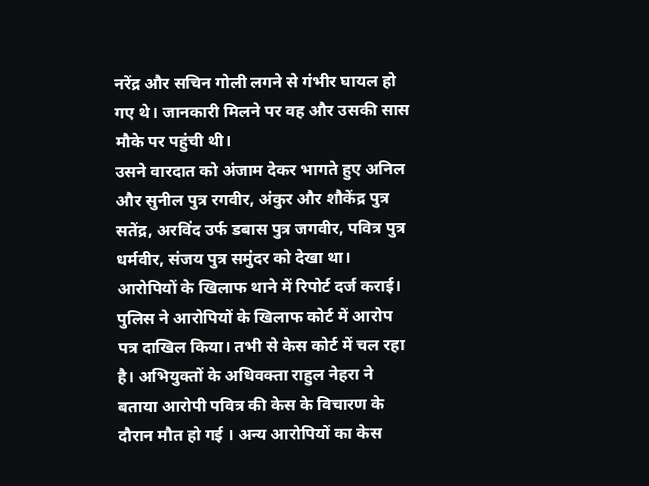नरेंद्र और सचिन गोली लगने से गंभीर घायल हो गए थे। जानकारी मिलने पर वह और उसकी सास मौके पर पहुंची थी।
उसने वारदात को अंजाम देकर भागते हुए अनिल और सुनील पुत्र रगवीर, अंकुर और शौकेंद्र पुत्र सतेंद्र, अरविंद उर्फ डबास पुत्र जगवीर, पवित्र पुत्र धर्मवीर, संजय पुत्र समुंदर को देखा था। आरोपियों के खिलाफ थाने में रिपोर्ट दर्ज कराई। पुलिस ने आरोपियों के खिलाफ कोर्ट में आरोप पत्र दाखिल किया। तभी से केस कोर्ट में चल रहा है। अभियुक्तों के अधिवक्ता राहुल नेहरा ने बताया आरोपी पवित्र की केस के विचारण के दौरान मौत हो गई । अन्य आरोपियों का केस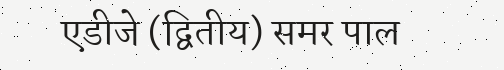एडीजे (द्वितीय) समर पाल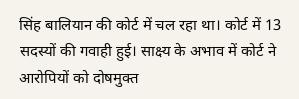सिंह बालियान की कोर्ट में चल रहा था। कोर्ट में 13 सदस्यों की गवाही हुई। साक्ष्य के अभाव में कोर्ट ने आरोपियों को दोषमुक्त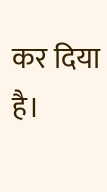कर दिया है।